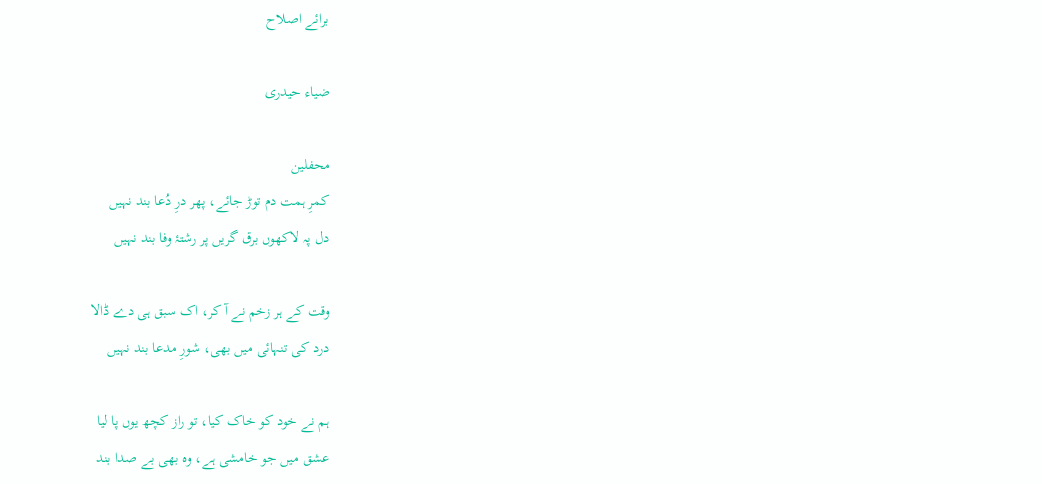برائے اصلاح

ضیاء حیدری

محفلین
کمرِ ہمت دم توڑ جائے، پھر درِ دُعا بند نہیں
دل پہ لاکھوں برق گریں پر رشتۂ وفا بند نہیں

وقت کے ہر زخم نے آ کر، اک سبق ہی دے ڈالا
درد کی تنہائی میں بھی، شورِ مدعا بند نہیں

ہم نے خود کو خاک کیا، تو راز کچھ یوں پا لیا
عشق میں جو خامشی ہے، وہ بھی بے صدا بند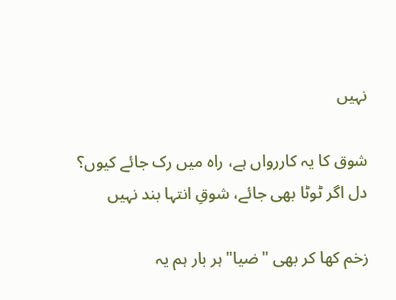نہیں

شوق کا یہ کاررواں ہے، راہ میں رک جائے کیوں؟
دل اگر ٹوٹا بھی جائے، شوقِ انتہا بند نہیں

زخم کھا کر بھی "ضیا" ہر بار ہم یہ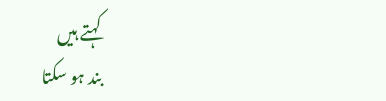کہتے ہیں
بند ہو سکتا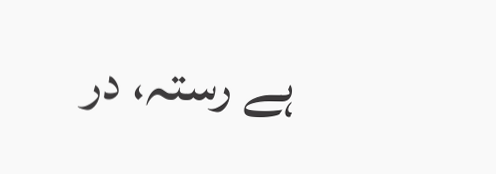ہے رستہ، در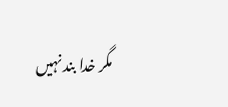مگر خدا بند نہیں